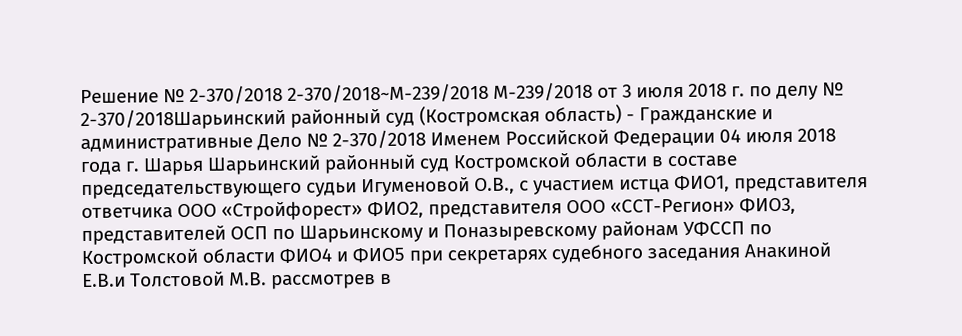Решение № 2-370/2018 2-370/2018~М-239/2018 М-239/2018 от 3 июля 2018 г. по делу № 2-370/2018Шарьинский районный суд (Костромская область) - Гражданские и административные Дело № 2-370/2018 Именем Российской Федерации 04 июля 2018 года г. Шарья Шарьинский районный суд Костромской области в составе председательствующего судьи Игуменовой О.В., с участием истца ФИО1, представителя ответчика ООО «Стройфорест» ФИО2, представителя ООО «ССТ-Регион» ФИО3, представителей ОСП по Шарьинскому и Поназыревскому районам УФССП по Костромской области ФИО4 и ФИО5 при секретарях судебного заседания Анакиной Е.В.и Толстовой М.В. рассмотрев в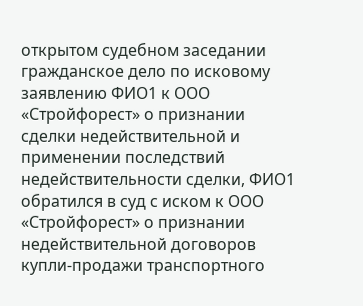открытом судебном заседании гражданское дело по исковому заявлению ФИО1 к ООО «Стройфорест» о признании сделки недействительной и применении последствий недействительности сделки, ФИО1 обратился в суд с иском к ООО «Стройфорест» о признании недействительной договоров купли-продажи транспортного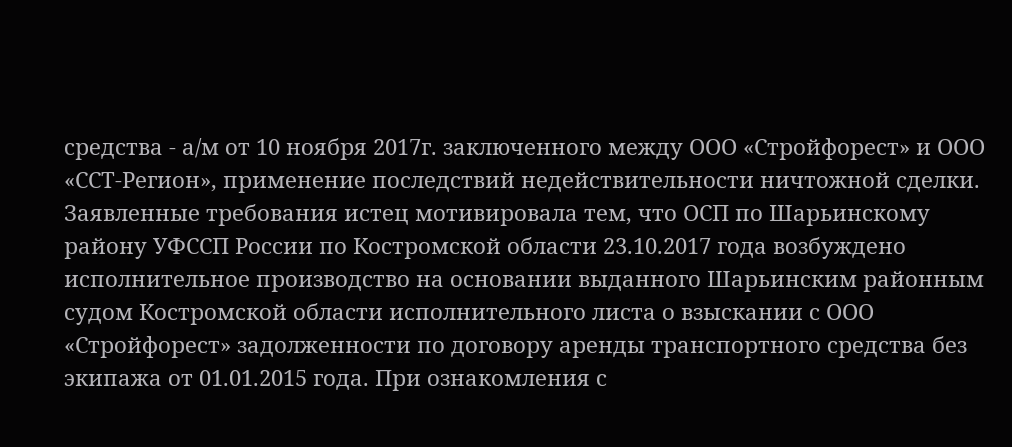средства - а/м от 10 ноября 2017г. заключенного между ООО «Стройфорест» и ООО «ССТ-Регион», применение последствий недействительности ничтожной сделки. Заявленные требования истец мотивировала тем, что ОСП по Шарьинскому району УФССП России по Костромской области 23.10.2017 года возбуждено исполнительное производство на основании выданного Шарьинским районным судом Костромской области исполнительного листа о взыскании с ООО «Стройфорест» задолженности по договору аренды транспортного средства без экипажа от 01.01.2015 года. При ознакомления с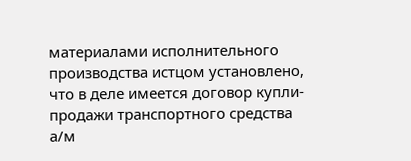материалами исполнительного производства истцом установлено, что в деле имеется договор купли-продажи транспортного средства а/м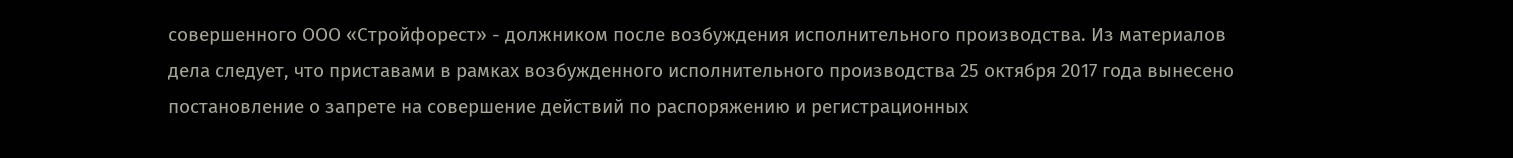совершенного ООО «Стройфорест» - должником после возбуждения исполнительного производства. Из материалов дела следует, что приставами в рамках возбужденного исполнительного производства 25 октября 2017 года вынесено постановление о запрете на совершение действий по распоряжению и регистрационных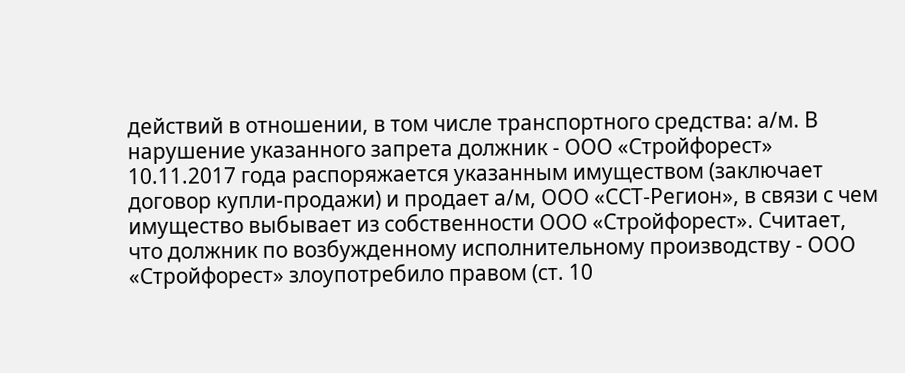действий в отношении, в том числе транспортного средства: а/м. В нарушение указанного запрета должник - ООО «Стройфорест» 10.11.2017 года распоряжается указанным имуществом (заключает договор купли-продажи) и продает а/м, ООО «ССТ-Регион», в связи с чем имущество выбывает из собственности ООО «Стройфорест». Считает, что должник по возбужденному исполнительному производству - ООО «Стройфорест» злоупотребило правом (ст. 10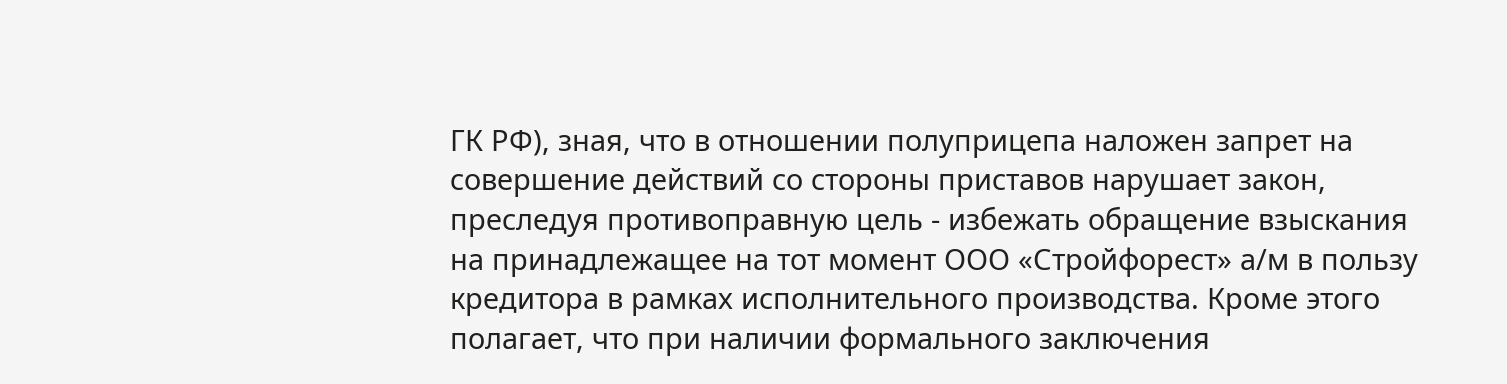ГК РФ), зная, что в отношении полуприцепа наложен запрет на совершение действий со стороны приставов нарушает закон, преследуя противоправную цель - избежать обращение взыскания на принадлежащее на тот момент ООО «Стройфорест» а/м в пользу кредитора в рамках исполнительного производства. Кроме этого полагает, что при наличии формального заключения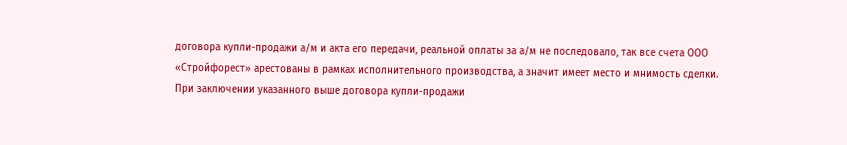договора купли-продажи а/м и акта его передачи, реальной оплаты за а/м не последовало, так все счета ООО «Стройфорест» арестованы в рамках исполнительного производства, а значит имеет место и мнимость сделки. При заключении указанного выше договора купли-продажи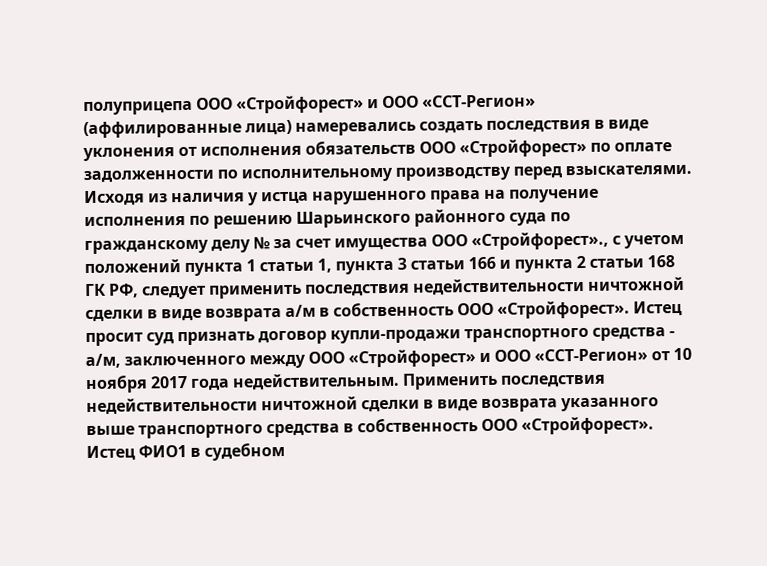полуприцепа ООО «Стройфорест» и ООО «ССТ-Регион» (аффилированные лица) намеревались создать последствия в виде уклонения от исполнения обязательств ООО «Стройфорест» по оплате задолженности по исполнительному производству перед взыскателями. Исходя из наличия у истца нарушенного права на получение исполнения по решению Шарьинского районного суда по гражданскому делу № за счет имущества ООО «Стройфорест»., с учетом положений пункта 1 статьи 1, пункта 3 статьи 166 и пункта 2 статьи 168 ГК РФ, следует применить последствия недействительности ничтожной сделки в виде возврата а/м в собственность ООО «Стройфорест». Истец просит суд признать договор купли-продажи транспортного средства - а/м, заключенного между ООО «Стройфорест» и ООО «ССТ-Регион» от 10 ноября 2017 года недействительным. Применить последствия недействительности ничтожной сделки в виде возврата указанного выше транспортного средства в собственность ООО «Стройфорест». Истец ФИО1 в судебном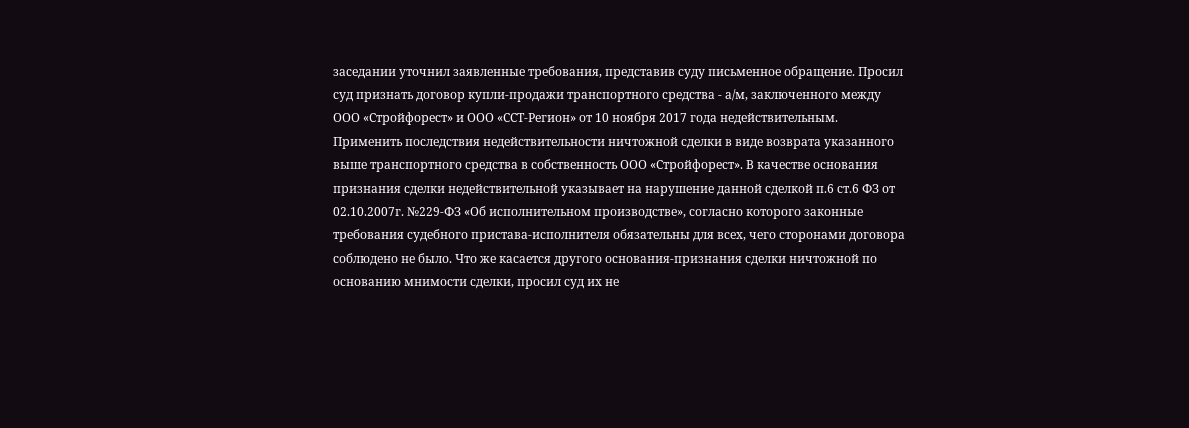заседании уточнил заявленные требования, представив суду письменное обращение. Просил суд признать договор купли-продажи транспортного средства - а/м, заключенного между ООО «Стройфорест» и ООО «ССТ-Регион» от 10 ноября 2017 года недействительным. Применить последствия недействительности ничтожной сделки в виде возврата указанного выше транспортного средства в собственность ООО «Стройфорест». В качестве основания признания сделки недействительной указывает на нарушение данной сделкой п.6 ст.6 ФЗ от 02.10.2007г. №229-ФЗ «Об исполнительном производстве», согласно которого законные требования судебного пристава-исполнителя обязательны для всех, чего сторонами договора соблюдено не было. Что же касается другого основания-признания сделки ничтожной по основанию мнимости сделки, просил суд их не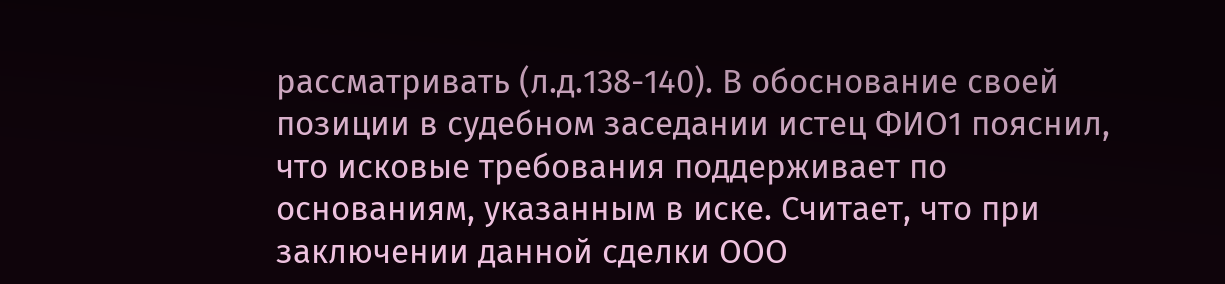рассматривать (л.д.138-140). В обоснование своей позиции в судебном заседании истец ФИО1 пояснил, что исковые требования поддерживает по основаниям, указанным в иске. Считает, что при заключении данной сделки ООО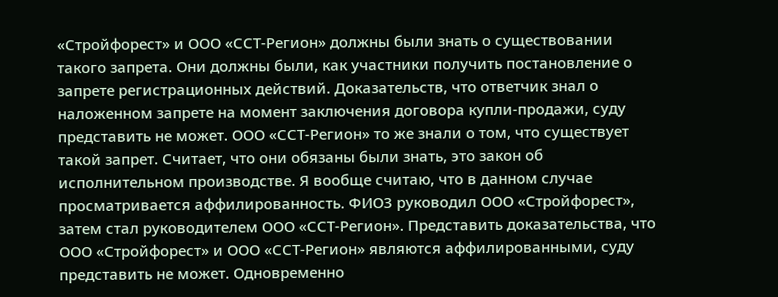«Стройфорест» и ООО «ССТ-Регион» должны были знать о существовании такого запрета. Они должны были, как участники получить постановление о запрете регистрационных действий. Доказательств, что ответчик знал о наложенном запрете на момент заключения договора купли-продажи, суду представить не может. ООО «ССТ-Регион» то же знали о том, что существует такой запрет. Считает, что они обязаны были знать, это закон об исполнительном производстве. Я вообще считаю, что в данном случае просматривается аффилированность. ФИО3 руководил ООО «Стройфорест», затем стал руководителем ООО «ССТ-Регион». Представить доказательства, что ООО «Стройфорест» и ООО «ССТ-Регион» являются аффилированными, суду представить не может. Одновременно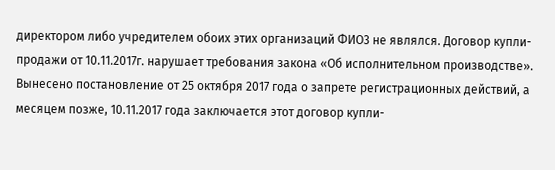директором либо учредителем обоих этих организаций ФИО3 не являлся. Договор купли-продажи от 10.11.2017г. нарушает требования закона «Об исполнительном производстве». Вынесено постановление от 25 октября 2017 года о запрете регистрационных действий, а месяцем позже, 10.11.2017 года заключается этот договор купли-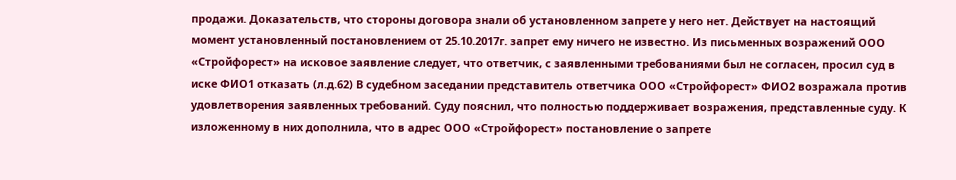продажи. Доказательств, что стороны договора знали об установленном запрете у него нет. Действует на настоящий момент установленный постановлением от 25.10.2017г. запрет ему ничего не известно. Из письменных возражений ООО «Стройфорест» на исковое заявление следует, что ответчик, с заявленными требованиями был не согласен, просил суд в иске ФИО1 отказать (л.д.62) В судебном заседании представитель ответчика ООО «Стройфорест» ФИО2 возражала против удовлетворения заявленных требований. Суду пояснил, что полностью поддерживает возражения, представленные суду. К изложенному в них дополнила, что в адрес ООО «Стройфорест» постановление о запрете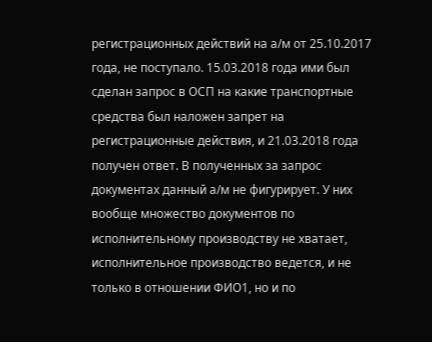регистрационных действий на а/м от 25.10.2017 года, не поступало. 15.03.2018 года ими был сделан запрос в ОСП на какие транспортные средства был наложен запрет на регистрационные действия, и 21.03.2018 года получен ответ. В полученных за запрос документах данный а/м не фигурирует. У них вообще множество документов по исполнительному производству не хватает, исполнительное производство ведется, и не только в отношении ФИО1, но и по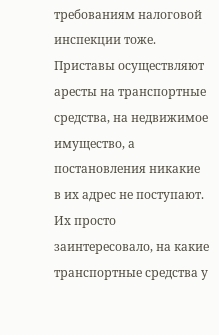требованиям налоговой инспекции тоже. Приставы осуществляют аресты на транспортные средства, на недвижимое имущество, а постановления никакие в их адрес не поступают. Их просто заинтересовало, на какие транспортные средства у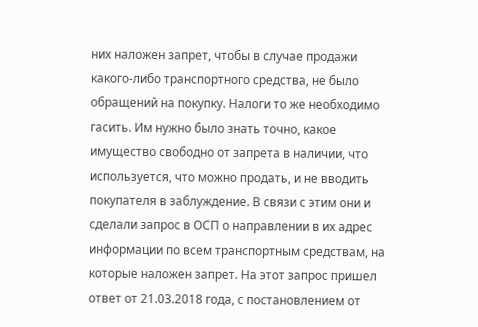них наложен запрет, чтобы в случае продажи какого-либо транспортного средства, не было обращений на покупку. Налоги то же необходимо гасить. Им нужно было знать точно, какое имущество свободно от запрета в наличии, что используется, что можно продать, и не вводить покупателя в заблуждение. В связи с этим они и сделали запрос в ОСП о направлении в их адрес информации по всем транспортным средствам, на которые наложен запрет. На этот запрос пришел ответ от 21.03.2018 года, с постановлением от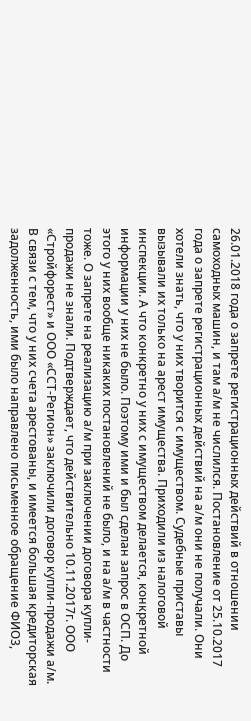26.01.2018 года о запрете регистрационных действий в отношении самоходных машин, и там а/м не числился. Постановление от 25.10.2017 года о запрете регистрационных действий на а/м они не получали. Они хотели знать, что у них творится с имуществом. Судебные приставы вызывали их только на арест имущества. Приходили из налоговой инспекции. А что конкретно у них с имуществом делается, конкретной информации у них не было. Поэтому ими и был сделан запрос в ОСП. До этого у них вообще никаких постановлений не было, и на а/м в частности тоже. О запрете на реализацию а/м при заключении договора купли-продажи не знали. Подтверждает, что действительно 10.11.2017г. ООО «Стройфорест» и ООО «ССТ-Регион» заключили договор купли-продажи а/м. В связи с тем, что у них счета арестованы, и имеется большая кредиторская задолженность, ими было направлено письменное обращение ФИО3,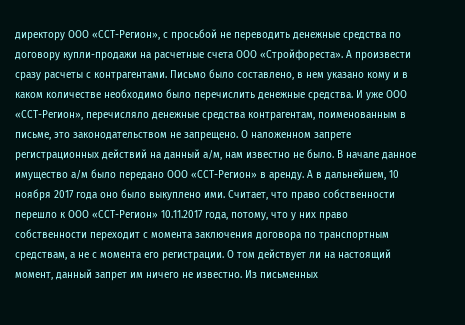директору ООО «ССТ-Регион», с просьбой не переводить денежные средства по договору купли-продажи на расчетные счета ООО «Стройфореста». А произвести сразу расчеты с контрагентами. Письмо было составлено, в нем указано кому и в каком количестве необходимо было перечислить денежные средства. И уже ООО «ССТ-Регион», перечисляло денежные средства контрагентам, поименованным в письме, это законодательством не запрещено. О наложенном запрете регистрационных действий на данный а/м, нам известно не было. В начале данное имущество а/м было передано ООО «ССТ-Регион» в аренду. А в дальнейшем, 10 ноября 2017 года оно было выкуплено ими. Считает, что право собственности перешло к ООО «ССТ-Регион» 10.11.2017 года, потому, что у них право собственности переходит с момента заключения договора по транспортным средствам, а не с момента его регистрации. О том действует ли на настоящий момент, данный запрет им ничего не известно. Из письменных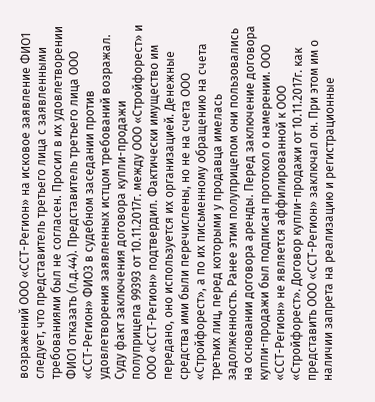возражений ООО «ССТ-Регион» на исковое заявление ФИО1 следует, что представитель третьего лица с заявленными требованиями был не согласен. Просил в их удовлетворении ФИО1 отказать (л.д.44). Представитель третьего лица ООО «ССТ-Регион» ФИО3 в судебном заседании против удовлетворения заявленных истцом требований возражал. Суду факт заключения договора купли-продажи полуприцепа 99393 от 10.11.2017г. между ООО «Стройфорест» и ООО «ССТ-Регион» подтвердил. Фактически имущество им передано, оно используется их организацией. Денежные средства ими были перечислены, но не на счета ООО «Стройфорест», а по их письменному обращению на счета третьих лиц, перед которыми у продавца имелась задолженность. Ранее этим полуприцепом они пользовались на основании договора аренды. Перед заключение договора купли-продажи был подписан протокол о намерении. ООО «ССТ-Регион» не является аффилированной к ООО «Стройфорест». Договор купли-продажи от 10.11.2017г. как представить ООО «ССТ-Регион» заключал он. При этом им о наличии запрета на реализацию и регистрационные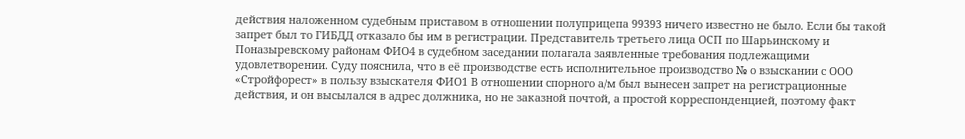действия наложенном судебным приставом в отношении полуприцепа 99393 ничего известно не было. Если бы такой запрет был то ГИБДД отказало бы им в регистрации. Представитель третьего лица ОСП по Шарьинскому и Поназыревскому районам ФИО4 в судебном заседании полагала заявленные требования подлежащими удовлетворении. Суду пояснила, что в её производстве есть исполнительное производство № о взыскании с ООО «Стройфорест» в пользу взыскателя ФИО1 В отношении спорного а/м был вынесен запрет на регистрационные действия, и он высылался в адрес должника, но не заказной почтой, а простой корреспонденцией, поэтому факт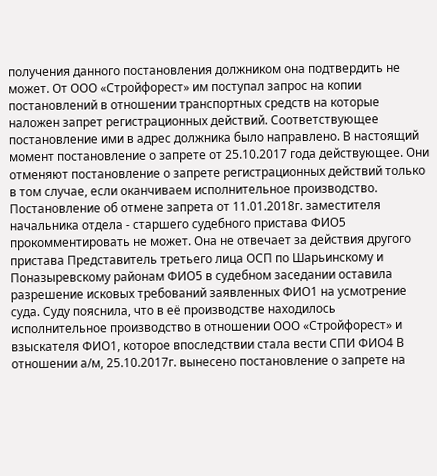получения данного постановления должником она подтвердить не может. От ООО «Стройфорест» им поступал запрос на копии постановлений в отношении транспортных средств на которые наложен запрет регистрационных действий. Соответствующее постановление ими в адрес должника было направлено. В настоящий момент постановление о запрете от 25.10.2017 года действующее. Они отменяют постановление о запрете регистрационных действий только в том случае, если оканчиваем исполнительное производство. Постановление об отмене запрета от 11.01.2018г. заместителя начальника отдела - старшего судебного пристава ФИО5 прокомментировать не может. Она не отвечает за действия другого пристава Представитель третьего лица ОСП по Шарьинскому и Поназыревскому районам ФИО5 в судебном заседании оставила разрешение исковых требований заявленных ФИО1 на усмотрение суда. Суду пояснила, что в её производстве находилось исполнительное производство в отношении ООО «Стройфорест» и взыскателя ФИО1, которое впоследствии стала вести СПИ ФИО4 В отношении а/м, 25.10.2017г. вынесено постановление о запрете на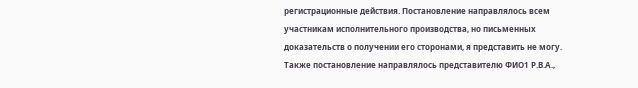регистрационные действия. Постановление направлялось всем участникам исполнительного производства, но письменных доказательств о получении его сторонами, я представить не могу. Также постановление направлялось представителю ФИО1 Р.В.А.,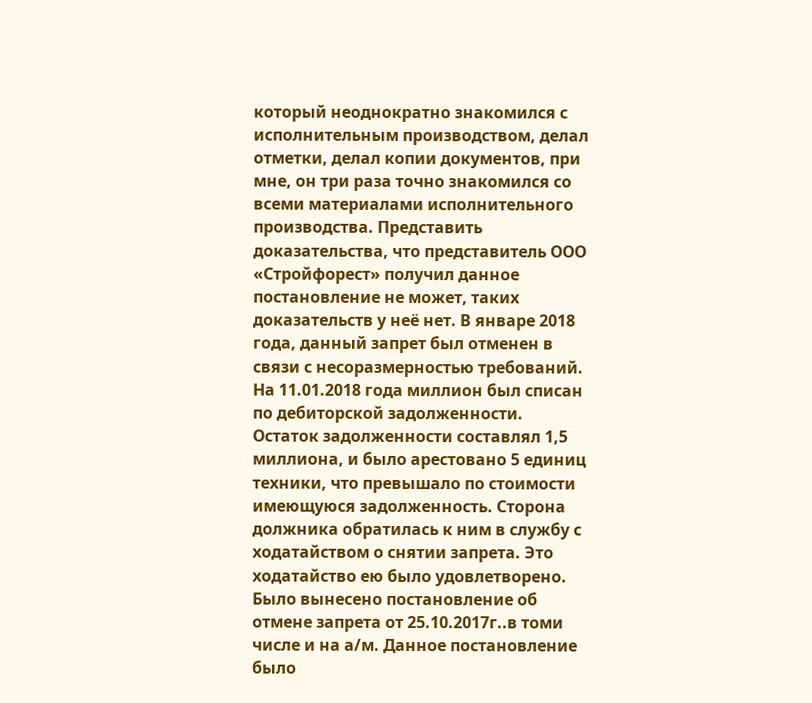который неоднократно знакомился с исполнительным производством, делал отметки, делал копии документов, при мне, он три раза точно знакомился со всеми материалами исполнительного производства. Представить доказательства, что представитель ООО «Стройфорест» получил данное постановление не может, таких доказательств у неё нет. В январе 2018 года, данный запрет был отменен в связи с несоразмерностью требований. На 11.01.2018 года миллион был списан по дебиторской задолженности. Остаток задолженности составлял 1,5 миллиона, и было арестовано 5 единиц техники, что превышало по стоимости имеющуюся задолженность. Сторона должника обратилась к ним в службу с ходатайством о снятии запрета. Это ходатайство ею было удовлетворено. Было вынесено постановление об отмене запрета от 25.10.2017г..в томи числе и на а/м. Данное постановление было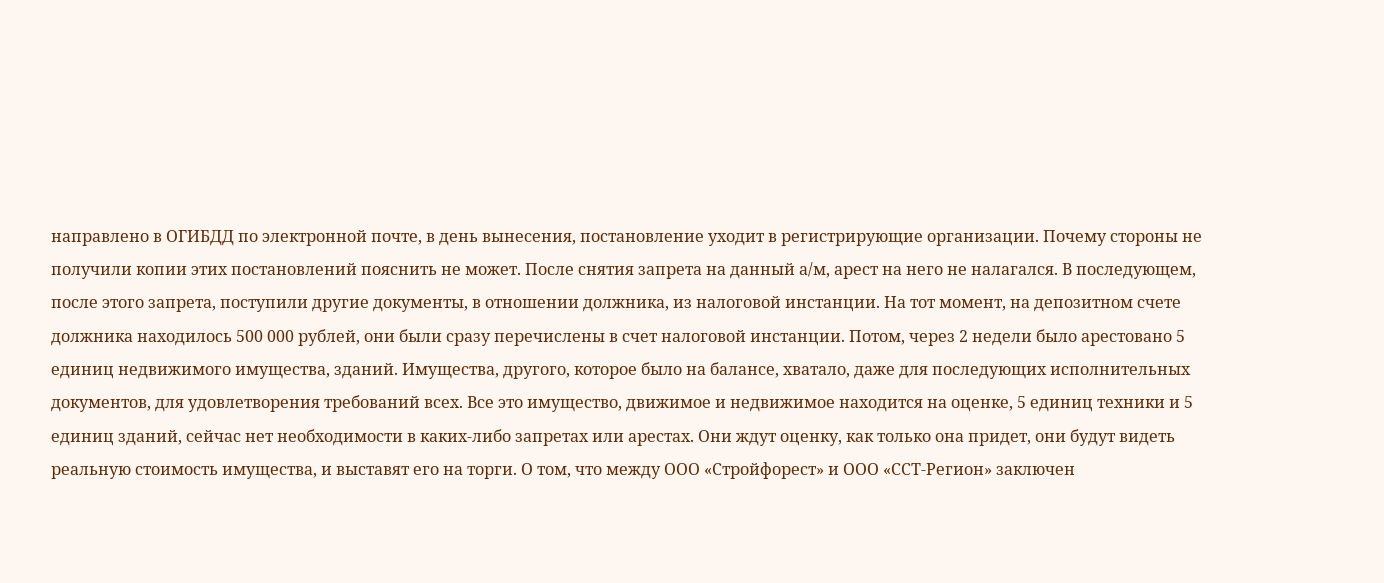направлено в ОГИБДД по электронной почте, в день вынесения, постановление уходит в регистрирующие организации. Почему стороны не получили копии этих постановлений пояснить не может. После снятия запрета на данный а/м, арест на него не налагался. В последующем, после этого запрета, поступили другие документы, в отношении должника, из налоговой инстанции. На тот момент, на депозитном счете должника находилось 500 000 рублей, они были сразу перечислены в счет налоговой инстанции. Потом, через 2 недели было арестовано 5 единиц недвижимого имущества, зданий. Имущества, другого, которое было на балансе, хватало, даже для последующих исполнительных документов, для удовлетворения требований всех. Все это имущество, движимое и недвижимое находится на оценке, 5 единиц техники и 5 единиц зданий, сейчас нет необходимости в каких-либо запретах или арестах. Они ждут оценку, как только она придет, они будут видеть реальную стоимость имущества, и выставят его на торги. О том, что между ООО «Стройфорест» и ООО «ССТ-Регион» заключен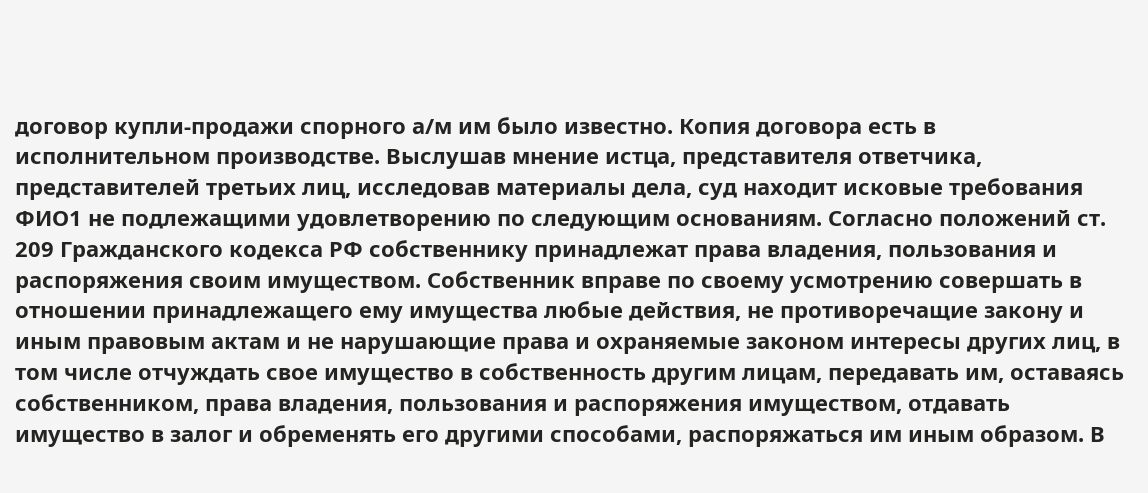договор купли-продажи спорного а/м им было известно. Копия договора есть в исполнительном производстве. Выслушав мнение истца, представителя ответчика, представителей третьих лиц, исследовав материалы дела, суд находит исковые требования ФИО1 не подлежащими удовлетворению по следующим основаниям. Согласно положений ст. 209 Гражданского кодекса РФ собственнику принадлежат права владения, пользования и распоряжения своим имуществом. Собственник вправе по своему усмотрению совершать в отношении принадлежащего ему имущества любые действия, не противоречащие закону и иным правовым актам и не нарушающие права и охраняемые законом интересы других лиц, в том числе отчуждать свое имущество в собственность другим лицам, передавать им, оставаясь собственником, права владения, пользования и распоряжения имуществом, отдавать имущество в залог и обременять его другими способами, распоряжаться им иным образом. В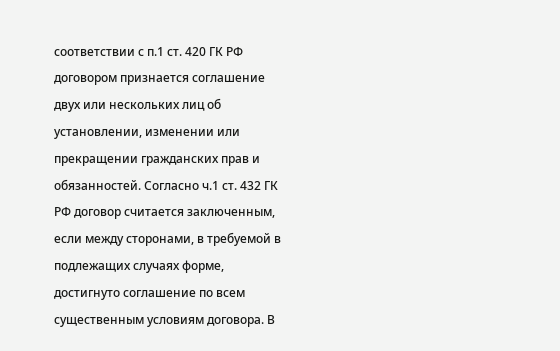соответствии с п.1 ст. 420 ГК РФ договором признается соглашение двух или нескольких лиц об установлении, изменении или прекращении гражданских прав и обязанностей. Согласно ч.1 ст. 432 ГК РФ договор считается заключенным, если между сторонами, в требуемой в подлежащих случаях форме, достигнуто соглашение по всем существенным условиям договора. В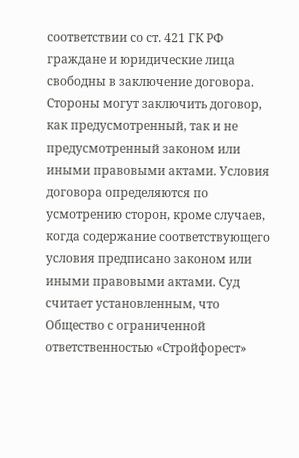соответствии со ст. 421 ГК РФ граждане и юридические лица свободны в заключение договора. Стороны могут заключить договор, как предусмотренный, так и не предусмотренный законом или иными правовыми актами. Условия договора определяются по усмотрению сторон, кроме случаев, когда содержание соответствующего условия предписано законом или иными правовыми актами. Суд считает установленным, что Общество с ограниченной ответственностью «Стройфорест»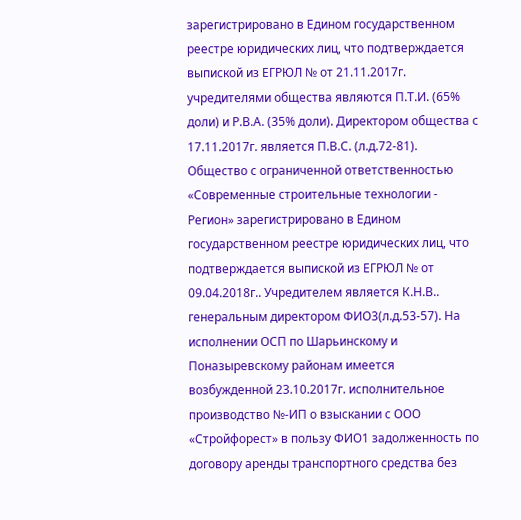зарегистрировано в Едином государственном реестре юридических лиц, что подтверждается выпиской из ЕГРЮЛ № от 21.11.2017г. учредителями общества являются П.Т.И. (65% доли) и Р.В.А. (35% доли). Директором общества с 17.11.2017г. является П.В.С. (л.д.72-81). Общество с ограниченной ответственностью «Современные строительные технологии - Регион» зарегистрировано в Едином государственном реестре юридических лиц, что подтверждается выпиской из ЕГРЮЛ № от 09.04.2018г.. Учредителем является К.Н.В.. генеральным директором ФИО3(л.д.53-57). На исполнении ОСП по Шарьинскому и Поназыревскому районам имеется возбужденной 23.10.2017г. исполнительное производство №-ИП о взыскании с ООО «Стройфорест» в пользу ФИО1 задолженность по договору аренды транспортного средства без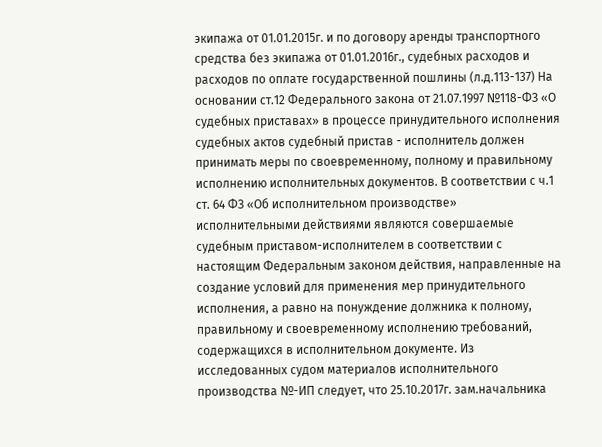экипажа от 01.01.2015г. и по договору аренды транспортного средства без экипажа от 01.01.2016г., судебных расходов и расходов по оплате государственной пошлины (л.д.113-137) На основании ст.12 Федерального закона от 21.07.1997 №118-ФЗ «О судебных приставах» в процессе принудительного исполнения судебных актов судебный пристав - исполнитель должен принимать меры по своевременному, полному и правильному исполнению исполнительных документов. В соответствии с ч.1 ст. 64 ФЗ «Об исполнительном производстве» исполнительными действиями являются совершаемые судебным приставом-исполнителем в соответствии с настоящим Федеральным законом действия, направленные на создание условий для применения мер принудительного исполнения, а равно на понуждение должника к полному, правильному и своевременному исполнению требований, содержащихся в исполнительном документе. Из исследованных судом материалов исполнительного производства №-ИП следует, что 25.10.2017г. зам.начальника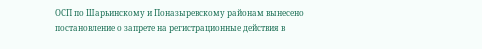ОСП по Шарьинскому и Поназыревскому районам вынесено постановление о запрете на регистрационные действия в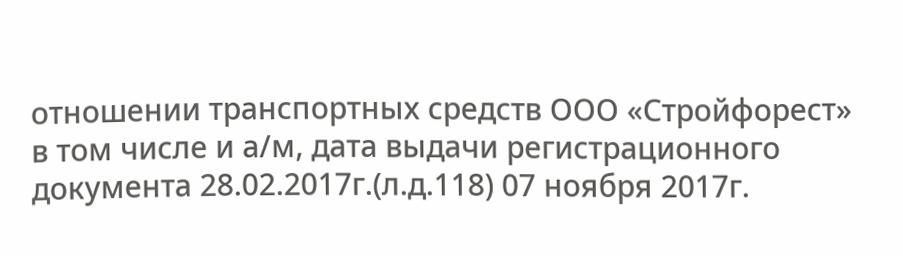отношении транспортных средств ООО «Стройфорест» в том числе и а/м, дата выдачи регистрационного документа 28.02.2017г.(л.д.118) 07 ноября 2017г.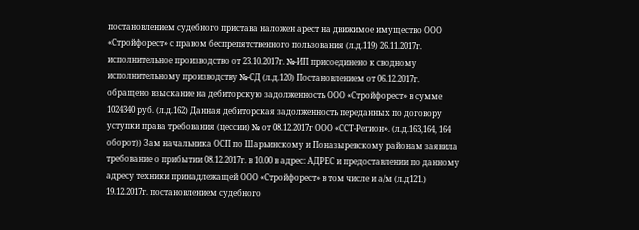постановлением судебного пристава наложен арест на движимое имущество ООО «Стройфорест» с правом беспрепятственного пользования (л.д.119) 26.11.2017г. исполнительное производство от 23.10.2017г. №-ИП присоединено к сводному исполнительному производству №-СД (л.д.120) Постановлением от 06.12.2017г. обращено взыскание на дебиторскую задолженность ООО «Стройфорест» в сумме 1024340 руб. (л.д.162) Данная дебиторская задолженность переданных по договору уступки права требования (цессии) № от 08.12.2017г ООО «ССТ-Регион». (л.д.163,164, 164 оборот)) Зам начальника ОСП по Шарьинскому и Поназыревскому районам заявила требование о прибытии 08.12.2017г. в 10.00 в адрес: АДРЕС и предоставлении по данному адресу техники принадлежащей ООО «Стройфорест» в том числе и а/м (л.д121.) 19.12.2017г. постановлением судебного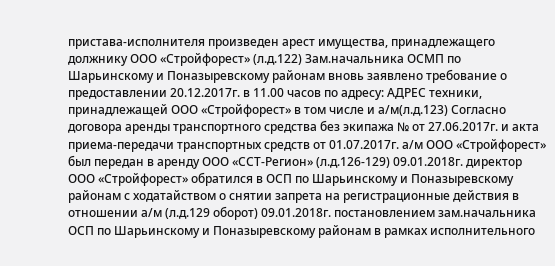пристава-исполнителя произведен арест имущества, принадлежащего должнику ООО «Стройфорест» (л.д.122) Зам.начальника ОСМП по Шарьинскому и Поназыревскому районам вновь заявлено требование о предоставлении 20.12.2017г. в 11.00 часов по адресу: АДРЕС техники, принадлежащей ООО «Стройфорест» в том числе и а/м(л.д.123) Согласно договора аренды транспортного средства без экипажа № от 27.06.2017г. и акта приема-передачи транспортных средств от 01.07.2017г. а/м ООО «Стройфорест» был передан в аренду ООО «ССТ-Регион» (л.д.126-129) 09.01.2018г. директор ООО «Стройфорест» обратился в ОСП по Шарьинскому и Поназыревскому районам с ходатайством о снятии запрета на регистрационные действия в отношении а/м (л.д.129 оборот) 09.01.2018г. постановлением зам.начальника ОСП по Шарьинскому и Поназыревскому районам в рамках исполнительного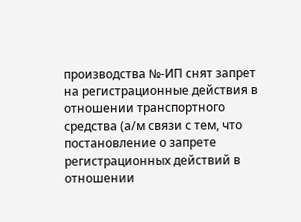производства №-ИП снят запрет на регистрационные действия в отношении транспортного средства (а/м связи с тем, что постановление о запрете регистрационных действий в отношении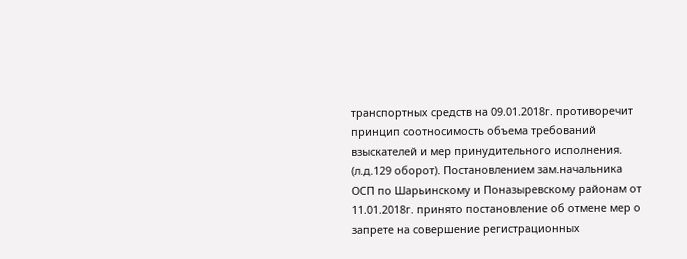транспортных средств на 09.01.2018г. противоречит принцип соотносимость объема требований взыскателей и мер принудительного исполнения. (л.д.129 оборот). Постановлением зам.начальника ОСП по Шарьинскому и Поназыревскому районам от 11.01.2018г. принято постановление об отмене мер о запрете на совершение регистрационных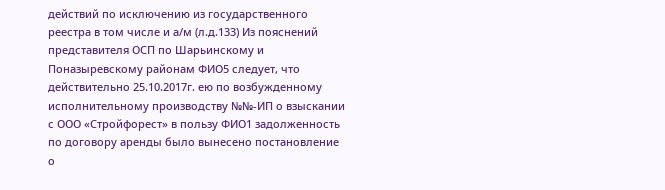действий по исключению из государственного реестра в том числе и а/м (л.д.133) Из пояснений представителя ОСП по Шарьинскому и Поназыревскому районам ФИО5 следует, что действительно 25.10.2017г. ею по возбужденному исполнительному производству №№-ИП о взыскании с ООО «Стройфорест» в пользу ФИО1 задолженность по договору аренды было вынесено постановление о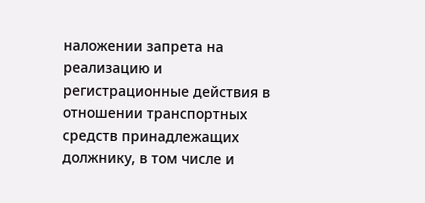наложении запрета на реализацию и регистрационные действия в отношении транспортных средств принадлежащих должнику, в том числе и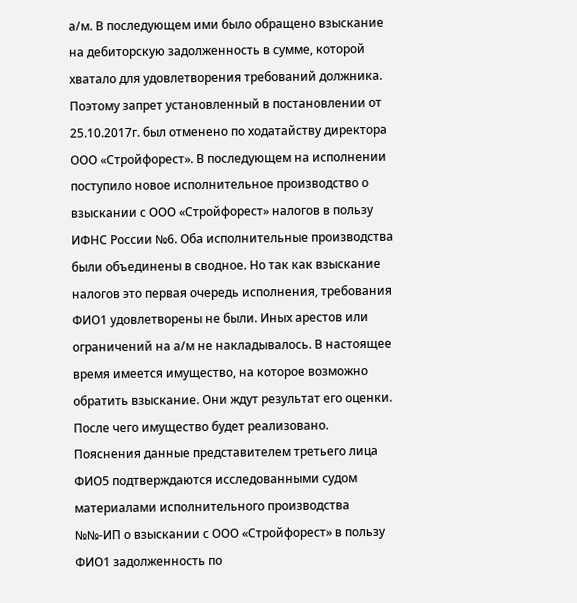а/м. В последующем ими было обращено взыскание на дебиторскую задолженность в сумме, которой хватало для удовлетворения требований должника. Поэтому запрет установленный в постановлении от 25.10.2017г. был отменено по ходатайству директора ООО «Стройфорест». В последующем на исполнении поступило новое исполнительное производство о взыскании с ООО «Стройфорест» налогов в пользу ИФНС России №6. Оба исполнительные производства были объединены в сводное. Но так как взыскание налогов это первая очередь исполнения, требования ФИО1 удовлетворены не были. Иных арестов или ограничений на а/м не накладывалось. В настоящее время имеется имущество, на которое возможно обратить взыскание. Они ждут результат его оценки. После чего имущество будет реализовано. Пояснения данные представителем третьего лица ФИО5 подтверждаются исследованными судом материалами исполнительного производства №№-ИП о взыскании с ООО «Стройфорест» в пользу ФИО1 задолженность по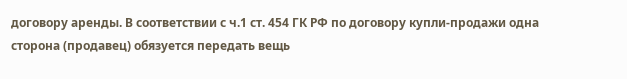договору аренды. В соответствии с ч.1 ст. 454 ГК РФ по договору купли-продажи одна сторона (продавец) обязуется передать вещь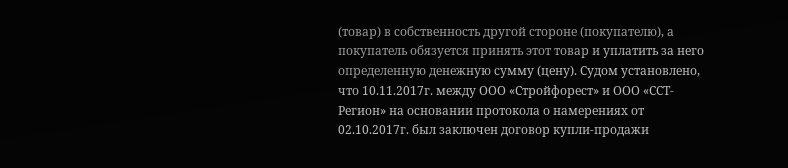(товар) в собственность другой стороне (покупателю), а покупатель обязуется принять этот товар и уплатить за него определенную денежную сумму (цену). Судом установлено, что 10.11.2017г. между ООО «Стройфорест» и ООО «ССТ-Регион» на основании протокола о намерениях от 02.10.2017г. был заключен договор купли-продажи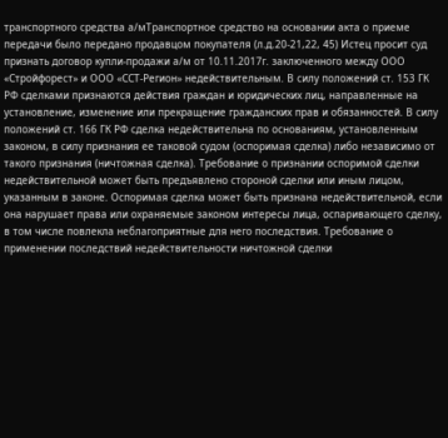транспортного средства а/мТранспортное средство на основании акта о приеме передачи было передано продавцом покупателя (л.д.20-21,22, 45) Истец просит суд признать договор купли-продажи а/м от 10.11.2017г. заключенного между ООО «Стройфорест» и ООО «ССТ-Регион» недействительным. В силу положений ст. 153 ГК РФ сделками признаются действия граждан и юридических лиц, направленные на установление, изменение или прекращение гражданских прав и обязанностей. В силу положений ст. 166 ГК РФ сделка недействительна по основаниям, установленным законом, в силу признания ее таковой судом (оспоримая сделка) либо независимо от такого признания (ничтожная сделка). Требование о признании оспоримой сделки недействительной может быть предъявлено стороной сделки или иным лицом, указанным в законе. Оспоримая сделка может быть признана недействительной, если она нарушает права или охраняемые законом интересы лица, оспаривающего сделку, в том числе повлекла неблагоприятные для него последствия. Требование о применении последствий недействительности ничтожной сделки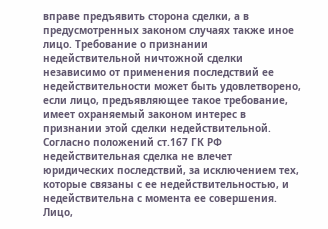вправе предъявить сторона сделки, а в предусмотренных законом случаях также иное лицо. Требование о признании недействительной ничтожной сделки независимо от применения последствий ее недействительности может быть удовлетворено, если лицо, предъявляющее такое требование, имеет охраняемый законом интерес в признании этой сделки недействительной. Согласно положений ст.167 ГК РФ недействительная сделка не влечет юридических последствий, за исключением тех, которые связаны с ее недействительностью, и недействительна с момента ее совершения. Лицо,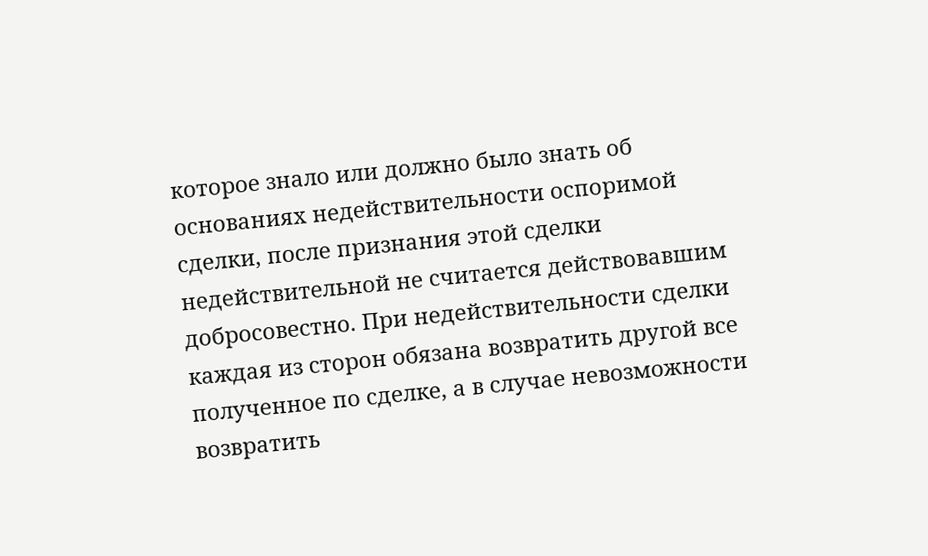которое знало или должно было знать об основаниях недействительности оспоримой сделки, после признания этой сделки недействительной не считается действовавшим добросовестно. При недействительности сделки каждая из сторон обязана возвратить другой все полученное по сделке, а в случае невозможности возвратить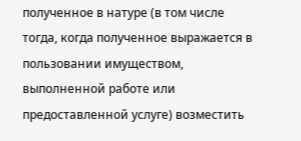полученное в натуре (в том числе тогда, когда полученное выражается в пользовании имуществом, выполненной работе или предоставленной услуге) возместить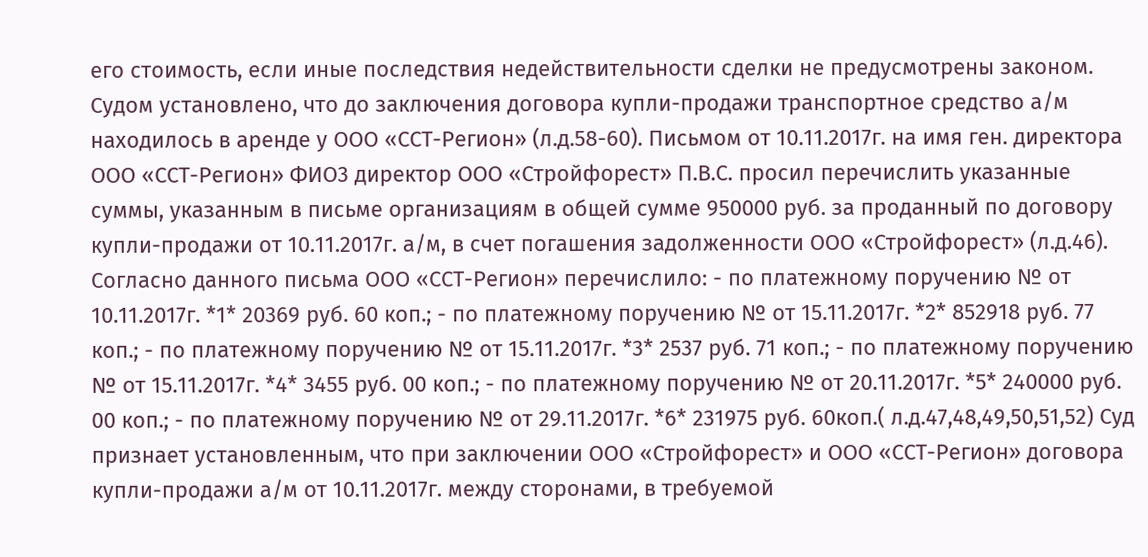его стоимость, если иные последствия недействительности сделки не предусмотрены законом. Судом установлено, что до заключения договора купли-продажи транспортное средство а/м находилось в аренде у ООО «ССТ-Регион» (л.д.58-60). Письмом от 10.11.2017г. на имя ген. директора ООО «ССТ-Регион» ФИО3 директор ООО «Стройфорест» П.В.С. просил перечислить указанные суммы, указанным в письме организациям в общей сумме 950000 руб. за проданный по договору купли-продажи от 10.11.2017г. а/м, в счет погашения задолженности ООО «Стройфорест» (л.д.46). Согласно данного письма ООО «ССТ-Регион» перечислило: - по платежному поручению № от 10.11.2017г. *1* 20369 руб. 60 коп.; - по платежному поручению № от 15.11.2017г. *2* 852918 руб. 77 коп.; - по платежному поручению № от 15.11.2017г. *3* 2537 руб. 71 коп.; - по платежному поручению № от 15.11.2017г. *4* 3455 руб. 00 коп.; - по платежному поручению № от 20.11.2017г. *5* 240000 руб. 00 коп.; - по платежному поручению № от 29.11.2017г. *6* 231975 руб. 60коп.( л.д.47,48,49,50,51,52) Суд признает установленным, что при заключении ООО «Стройфорест» и ООО «ССТ-Регион» договора купли-продажи а/м от 10.11.2017г. между сторонами, в требуемой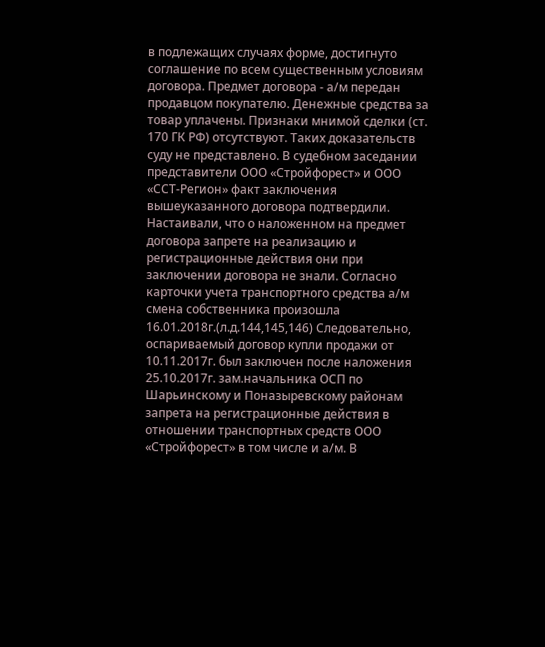в подлежащих случаях форме, достигнуто соглашение по всем существенным условиям договора. Предмет договора - а/м передан продавцом покупателю. Денежные средства за товар уплачены. Признаки мнимой сделки (ст. 170 ГК РФ) отсутствуют. Таких доказательств суду не представлено. В судебном заседании представители ООО «Стройфорест» и ООО «ССТ-Регион» факт заключения вышеуказанного договора подтвердили. Настаивали, что о наложенном на предмет договора запрете на реализацию и регистрационные действия они при заключении договора не знали. Согласно карточки учета транспортного средства а/м смена собственника произошла 16.01.2018г.(л.д.144,145,146) Следовательно, оспариваемый договор купли продажи от 10.11.2017г. был заключен после наложения 25.10.2017г. зам.начальника ОСП по Шарьинскому и Поназыревскому районам запрета на регистрационные действия в отношении транспортных средств ООО «Стройфорест» в том числе и а/м. В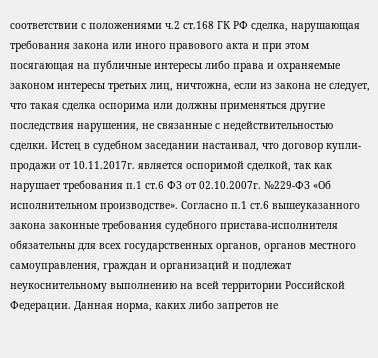соответствии с положениями ч.2 ст.168 ГК РФ сделка, нарушающая требования закона или иного правового акта и при этом посягающая на публичные интересы либо права и охраняемые законом интересы третьих лиц, ничтожна, если из закона не следует, что такая сделка оспорима или должны применяться другие последствия нарушения, не связанные с недействительностью сделки. Истец в судебном заседании настаивал, что договор купли-продажи от 10.11.2017г. является оспоримой сделкой, так как нарушает требования п.1 ст.6 ФЗ от 02.10.2007г. №229-ФЗ «Об исполнительном производстве». Согласно п.1 ст.6 вышеуказанного закона законные требования судебного пристава-исполнителя обязательны для всех государственных органов, органов местного самоуправления, граждан и организаций и подлежат неукоснительному выполнению на всей территории Российской Федерации. Данная норма, каких либо запретов не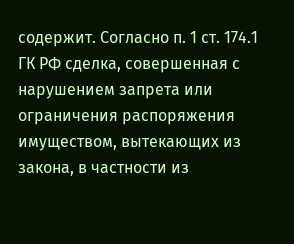содержит. Согласно п. 1 ст. 174.1 ГК РФ сделка, совершенная с нарушением запрета или ограничения распоряжения имуществом, вытекающих из закона, в частности из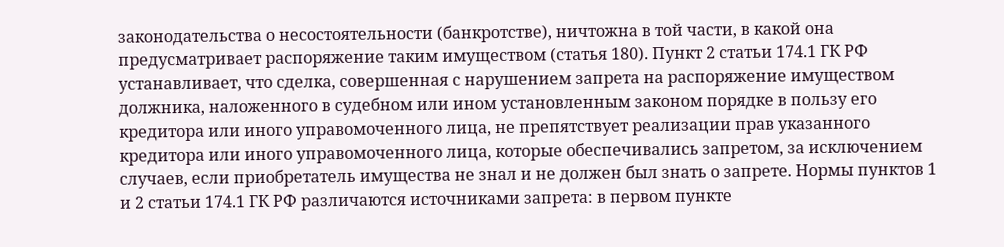законодательства о несостоятельности (банкротстве), ничтожна в той части, в какой она предусматривает распоряжение таким имуществом (статья 180). Пункт 2 статьи 174.1 ГК РФ устанавливает, что сделка, совершенная с нарушением запрета на распоряжение имуществом должника, наложенного в судебном или ином установленным законом порядке в пользу его кредитора или иного управомоченного лица, не препятствует реализации прав указанного кредитора или иного управомоченного лица, которые обеспечивались запретом, за исключением случаев, если приобретатель имущества не знал и не должен был знать о запрете. Нормы пунктов 1 и 2 статьи 174.1 ГК РФ различаются источниками запрета: в первом пункте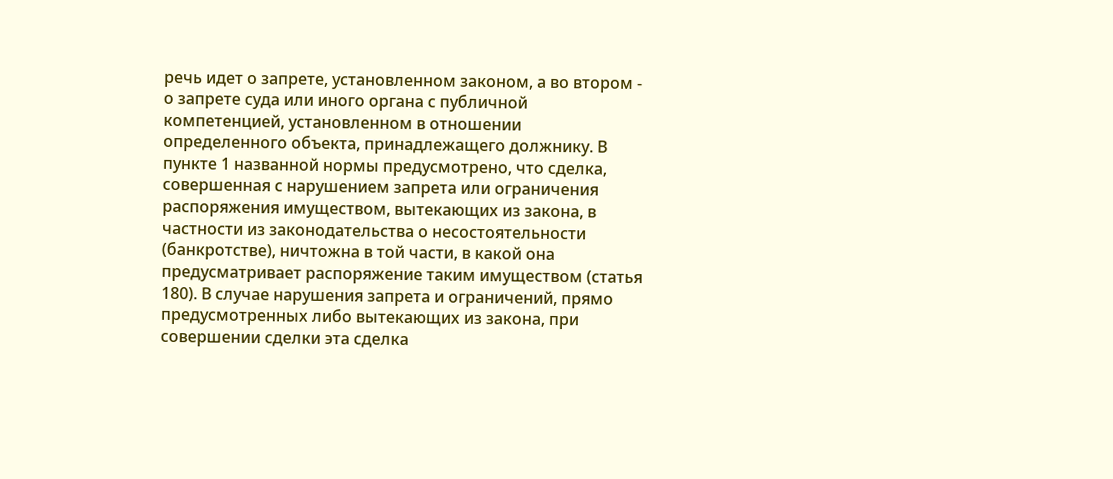речь идет о запрете, установленном законом, а во втором - о запрете суда или иного органа с публичной компетенцией, установленном в отношении определенного объекта, принадлежащего должнику. В пункте 1 названной нормы предусмотрено, что сделка, совершенная с нарушением запрета или ограничения распоряжения имуществом, вытекающих из закона, в частности из законодательства о несостоятельности (банкротстве), ничтожна в той части, в какой она предусматривает распоряжение таким имуществом (статья 180). В случае нарушения запрета и ограничений, прямо предусмотренных либо вытекающих из закона, при совершении сделки эта сделка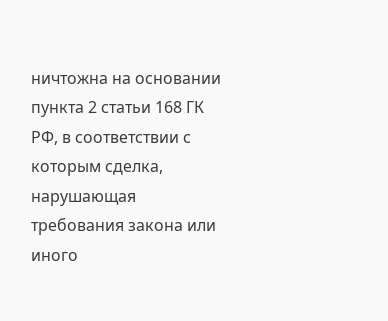ничтожна на основании пункта 2 статьи 168 ГК РФ, в соответствии с которым сделка, нарушающая требования закона или иного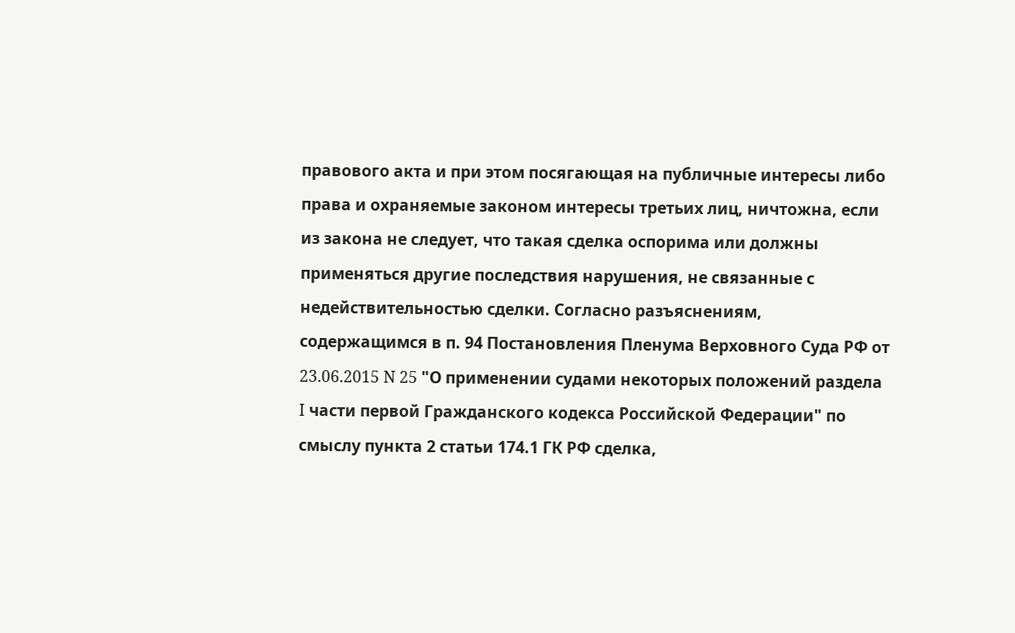правового акта и при этом посягающая на публичные интересы либо права и охраняемые законом интересы третьих лиц, ничтожна, если из закона не следует, что такая сделка оспорима или должны применяться другие последствия нарушения, не связанные с недействительностью сделки. Согласно разъяснениям, содержащимся в п. 94 Постановления Пленума Верховного Суда РФ от 23.06.2015 N 25 "О применении судами некоторых положений раздела I части первой Гражданского кодекса Российской Федерации" по смыслу пункта 2 статьи 174.1 ГК РФ сделка,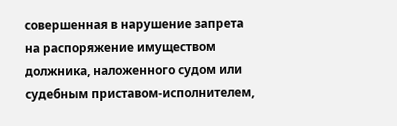совершенная в нарушение запрета на распоряжение имуществом должника, наложенного судом или судебным приставом-исполнителем,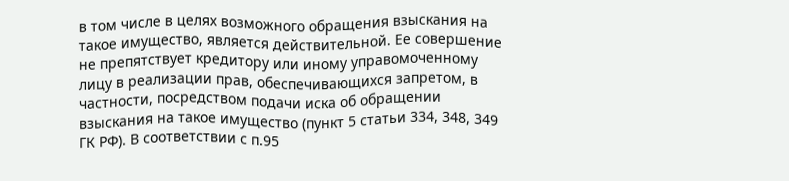в том числе в целях возможного обращения взыскания на такое имущество, является действительной. Ее совершение не препятствует кредитору или иному управомоченному лицу в реализации прав, обеспечивающихся запретом, в частности, посредством подачи иска об обращении взыскания на такое имущество (пункт 5 статьи 334, 348, 349 ГК РФ). В соответствии с п.95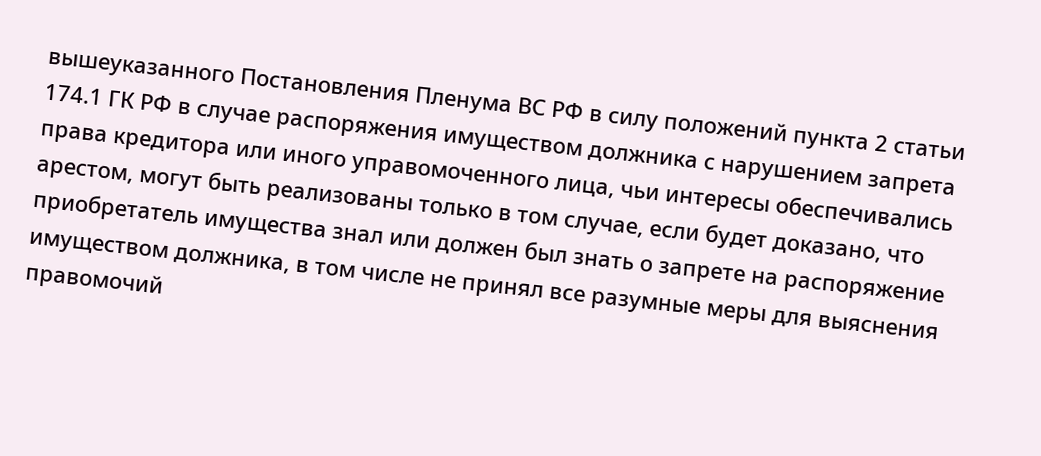вышеуказанного Постановления Пленума ВС РФ в силу положений пункта 2 статьи 174.1 ГК РФ в случае распоряжения имуществом должника с нарушением запрета права кредитора или иного управомоченного лица, чьи интересы обеспечивались арестом, могут быть реализованы только в том случае, если будет доказано, что приобретатель имущества знал или должен был знать о запрете на распоряжение имуществом должника, в том числе не принял все разумные меры для выяснения правомочий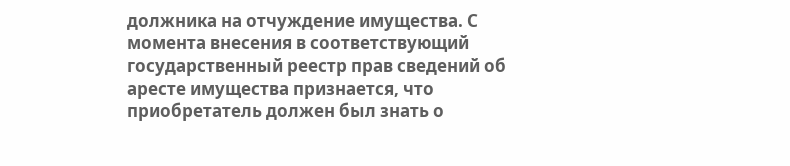должника на отчуждение имущества. С момента внесения в соответствующий государственный реестр прав сведений об аресте имущества признается, что приобретатель должен был знать о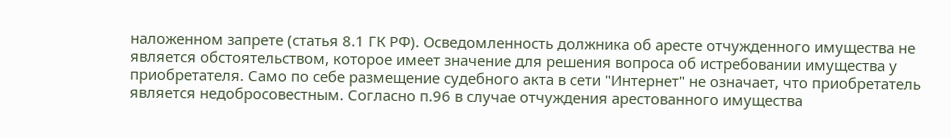наложенном запрете (статья 8.1 ГК РФ). Осведомленность должника об аресте отчужденного имущества не является обстоятельством, которое имеет значение для решения вопроса об истребовании имущества у приобретателя. Само по себе размещение судебного акта в сети "Интернет" не означает, что приобретатель является недобросовестным. Согласно п.96 в случае отчуждения арестованного имущества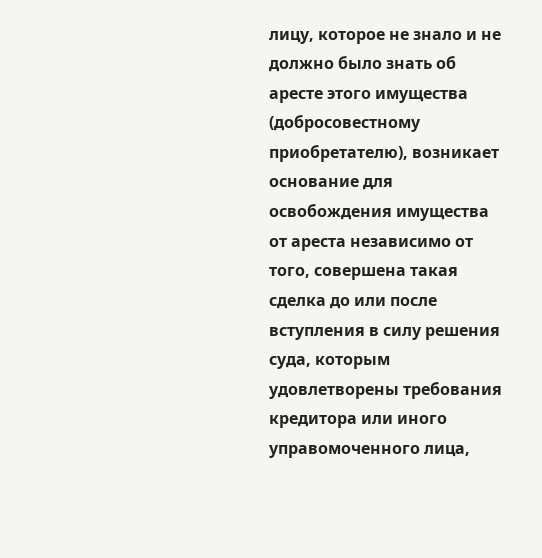лицу, которое не знало и не должно было знать об аресте этого имущества (добросовестному приобретателю), возникает основание для освобождения имущества от ареста независимо от того, совершена такая сделка до или после вступления в силу решения суда, которым удовлетворены требования кредитора или иного управомоченного лица,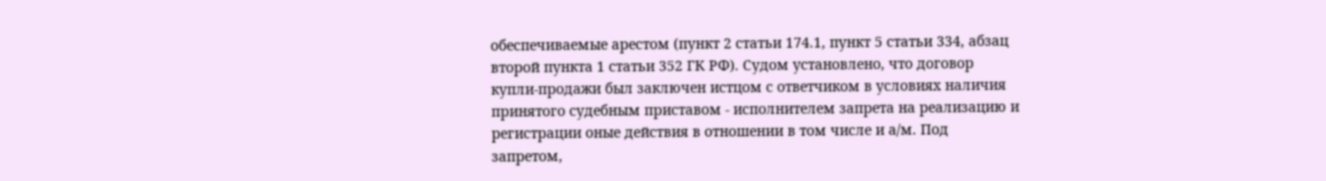обеспечиваемые арестом (пункт 2 статьи 174.1, пункт 5 статьи 334, абзац второй пункта 1 статьи 352 ГК РФ). Судом установлено, что договор купли-продажи был заключен истцом с ответчиком в условиях наличия принятого судебным приставом - исполнителем запрета на реализацию и регистрации оные действия в отношении в том числе и а/м. Под запретом,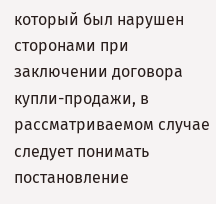который был нарушен сторонами при заключении договора купли-продажи, в рассматриваемом случае следует понимать постановление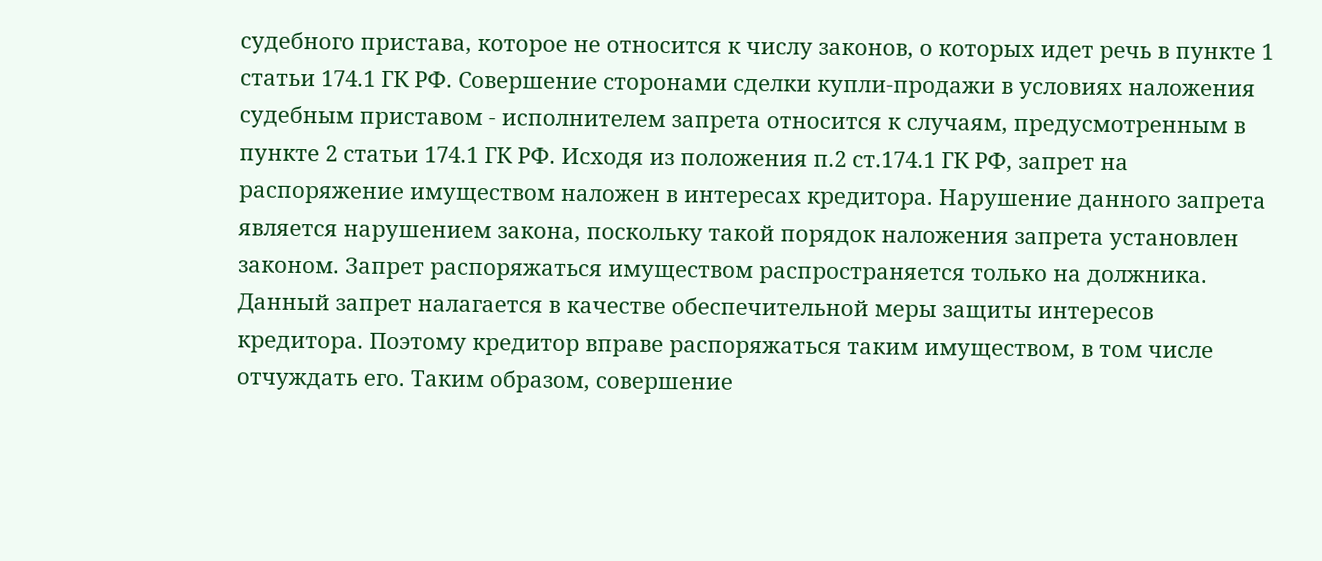судебного пристава, которое не относится к числу законов, о которых идет речь в пункте 1 статьи 174.1 ГК РФ. Совершение сторонами сделки купли-продажи в условиях наложения судебным приставом - исполнителем запрета относится к случаям, предусмотренным в пункте 2 статьи 174.1 ГК РФ. Исходя из положения п.2 ст.174.1 ГК РФ, запрет на распоряжение имуществом наложен в интересах кредитора. Нарушение данного запрета является нарушением закона, поскольку такой порядок наложения запрета установлен законом. Запрет распоряжаться имуществом распространяется только на должника. Данный запрет налагается в качестве обеспечительной меры защиты интересов кредитора. Поэтому кредитор вправе распоряжаться таким имуществом, в том числе отчуждать его. Таким образом, совершение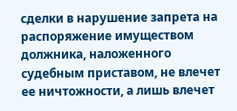сделки в нарушение запрета на распоряжение имуществом должника, наложенного судебным приставом, не влечет ее ничтожности, а лишь влечет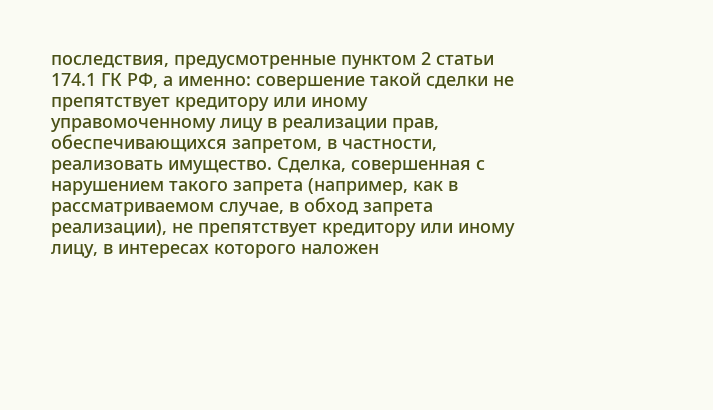последствия, предусмотренные пунктом 2 статьи 174.1 ГК РФ, а именно: совершение такой сделки не препятствует кредитору или иному управомоченному лицу в реализации прав, обеспечивающихся запретом, в частности, реализовать имущество. Сделка, совершенная с нарушением такого запрета (например, как в рассматриваемом случае, в обход запрета реализации), не препятствует кредитору или иному лицу, в интересах которого наложен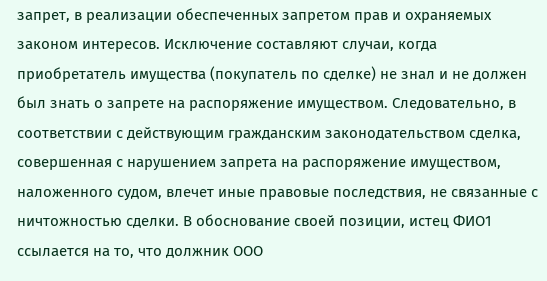запрет, в реализации обеспеченных запретом прав и охраняемых законом интересов. Исключение составляют случаи, когда приобретатель имущества (покупатель по сделке) не знал и не должен был знать о запрете на распоряжение имуществом. Следовательно, в соответствии с действующим гражданским законодательством сделка, совершенная с нарушением запрета на распоряжение имуществом, наложенного судом, влечет иные правовые последствия, не связанные с ничтожностью сделки. В обоснование своей позиции, истец ФИО1 ссылается на то, что должник ООО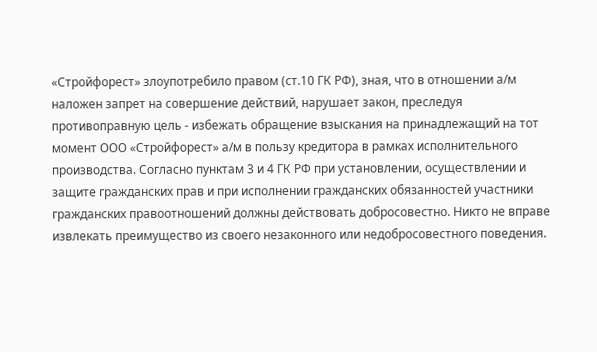«Стройфорест» злоупотребило правом (ст.10 ГК РФ), зная, что в отношении а/м наложен запрет на совершение действий, нарушает закон, преследуя противоправную цель - избежать обращение взыскания на принадлежащий на тот момент ООО «Стройфорест» а/м в пользу кредитора в рамках исполнительного производства. Согласно пунктам 3 и 4 ГК РФ при установлении, осуществлении и защите гражданских прав и при исполнении гражданских обязанностей участники гражданских правоотношений должны действовать добросовестно. Никто не вправе извлекать преимущество из своего незаконного или недобросовестного поведения.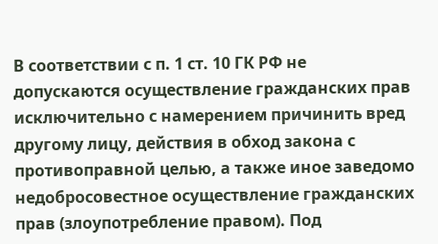В соответствии с п. 1 ст. 10 ГК РФ не допускаются осуществление гражданских прав исключительно с намерением причинить вред другому лицу, действия в обход закона с противоправной целью, а также иное заведомо недобросовестное осуществление гражданских прав (злоупотребление правом). Под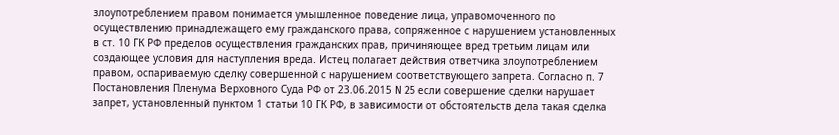злоупотреблением правом понимается умышленное поведение лица, управомоченного по осуществлению принадлежащего ему гражданского права, сопряженное с нарушением установленных в ст. 10 ГК РФ пределов осуществления гражданских прав, причиняющее вред третьим лицам или создающее условия для наступления вреда. Истец полагает действия ответчика злоупотреблением правом, оспариваемую сделку совершенной с нарушением соответствующего запрета. Согласно п. 7 Постановления Пленума Верховного Суда РФ от 23.06.2015 N 25 если совершение сделки нарушает запрет, установленный пунктом 1 статьи 10 ГК РФ, в зависимости от обстоятельств дела такая сделка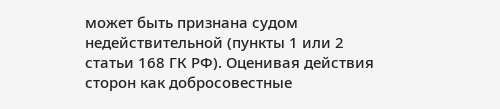может быть признана судом недействительной (пункты 1 или 2 статьи 168 ГК РФ). Оценивая действия сторон как добросовестные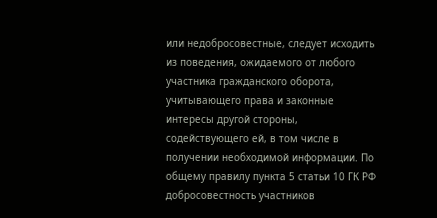или недобросовестные, следует исходить из поведения, ожидаемого от любого участника гражданского оборота, учитывающего права и законные интересы другой стороны, содействующего ей, в том числе в получении необходимой информации. По общему правилу пункта 5 статьи 10 ГК РФ добросовестность участников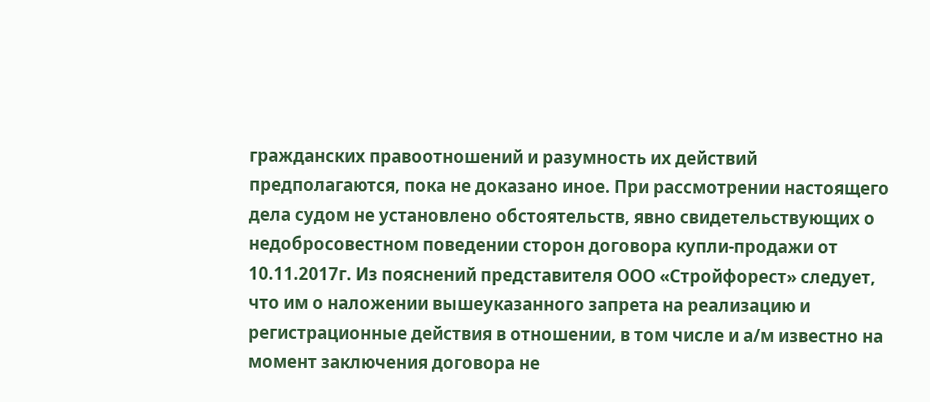гражданских правоотношений и разумность их действий предполагаются, пока не доказано иное. При рассмотрении настоящего дела судом не установлено обстоятельств, явно свидетельствующих о недобросовестном поведении сторон договора купли-продажи от 10.11.2017г. Из пояснений представителя ООО «Стройфорест» следует, что им о наложении вышеуказанного запрета на реализацию и регистрационные действия в отношении, в том числе и а/м известно на момент заключения договора не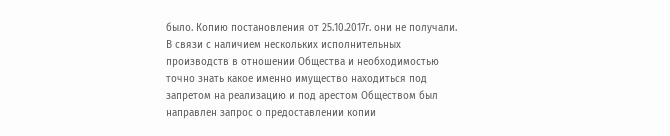было. Копию постановления от 25.10.2017г. они не получали. В связи с наличием нескольких исполнительных производств в отношении Общества и необходимостью точно знать какое именно имущество находиться под запретом на реализацию и под арестом Обществом был направлен запрос о предоставлении копии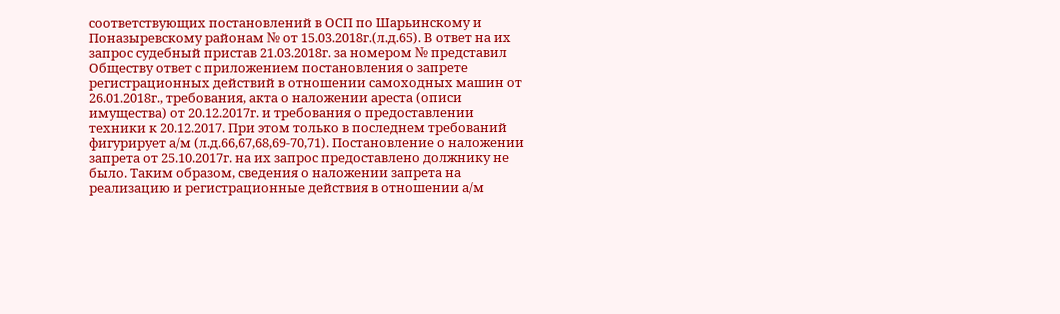соответствующих постановлений в ОСП по Шарьинскому и Поназыревскому районам № от 15.03.2018г.(л.д.65). В ответ на их запрос судебный пристав 21.03.2018г. за номером № представил Обществу ответ с приложением постановления о запрете регистрационных действий в отношении самоходных машин от 26.01.2018г., требования, акта о наложении ареста (описи имущества) от 20.12.2017г. и требования о предоставлении техники к 20.12.2017. При этом только в последнем требований фигурирует а/м (л.д.66,67,68,69-70,71). Постановление о наложении запрета от 25.10.2017г. на их запрос предоставлено должнику не было. Таким образом, сведения о наложении запрета на реализацию и регистрационные действия в отношении а/м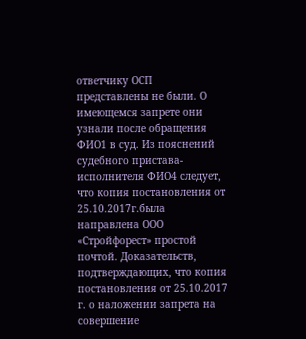ответчику ОСП представлены не были. О имеющемся запрете они узнали после обращения ФИО1 в суд. Из пояснений судебного пристава-исполнителя ФИО4 следует, что копия постановления от 25.10.2017г.была направлена ООО «Стройфорест» простой почтой. Доказательств, подтверждающих, что копия постановления от 25.10.2017 г. о наложении запрета на совершение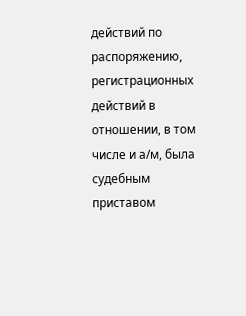действий по распоряжению, регистрационных действий в отношении, в том числе и а/м, была судебным приставом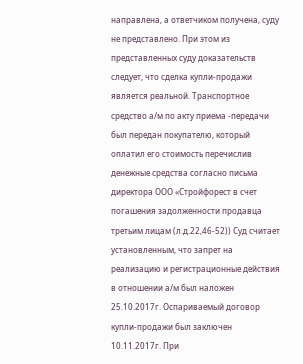направлена, а ответчиком получена, суду не представлено. При этом из представленных суду доказательств следует, что сделка купли-продажи является реальной. Транспортное средство а/м по акту приема -передачи был передан покупателю, который оплатил его стоимость перечислив денежные средства согласно письма директора ООО «Стройфорест в счет погашения задолженности продавца третьим лицам (л.д.22,46-52)) Суд считает установленным, что запрет на реализацию и регистрационные действия в отношении а/м был наложен 25.10.2017г. Оспариваемый договор купли-продажи был заключен 10.11.2017г. При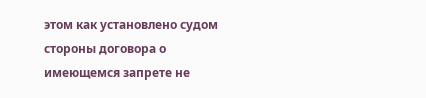этом как установлено судом стороны договора о имеющемся запрете не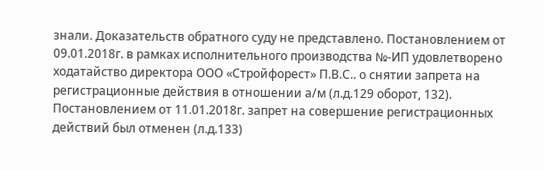знали. Доказательств обратного суду не представлено. Постановлением от 09.01.2018г. в рамках исполнительного производства №-ИП удовлетворено ходатайство директора ООО «Стройфорест» П.В.С.. о снятии запрета на регистрационные действия в отношении а/м (л.д.129 оборот, 132). Постановлением от 11.01.2018г. запрет на совершение регистрационных действий был отменен (л.д.133)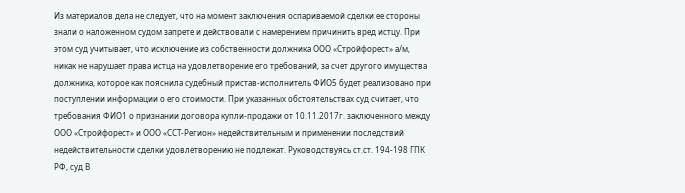Из материалов дела не следует, что на момент заключения оспариваемой сделки ее стороны знали о наложенном судом запрете и действовали с намерением причинить вред истцу. При этом суд учитывает, что исключение из собственности должника ООО «Стройфорест» а/м, никак не нарушает права истца на удовлетворение его требований, за счет другого имущества должника, которое как пояснила судебный пристав-исполнитель ФИО5 будет реализовано при поступлении информации о его стоимости. При указанных обстоятельствах суд считает, что требования ФИО1 о признании договора купли-продажи от 10.11.2017г. заключенного между ООО «Стройфорест» и ООО «ССТ-Регион» недействительным и применении последствий недействительности сделки удовлетворению не подлежат. Руководствуясь ст.ст. 194-198 ГПК РФ, суд В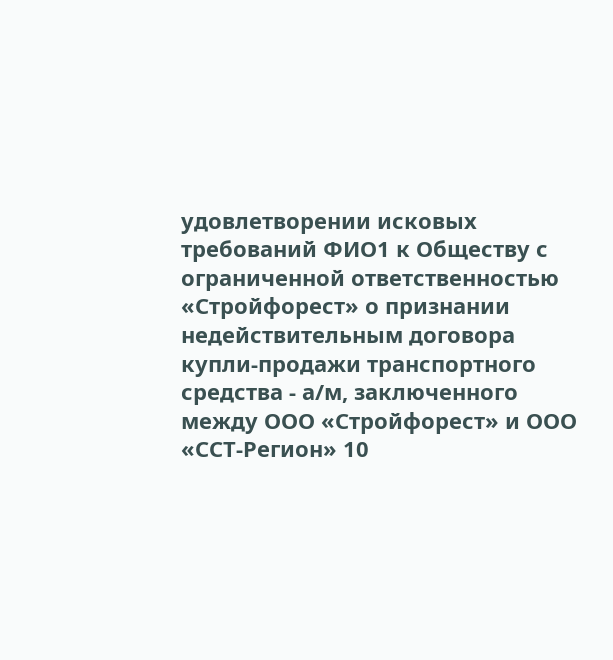удовлетворении исковых требований ФИО1 к Обществу с ограниченной ответственностью «Стройфорест» о признании недействительным договора купли-продажи транспортного средства - а/м, заключенного между ООО «Стройфорест» и ООО «ССТ-Регион» 10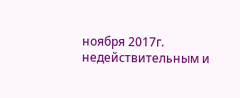ноября 2017г. недействительным и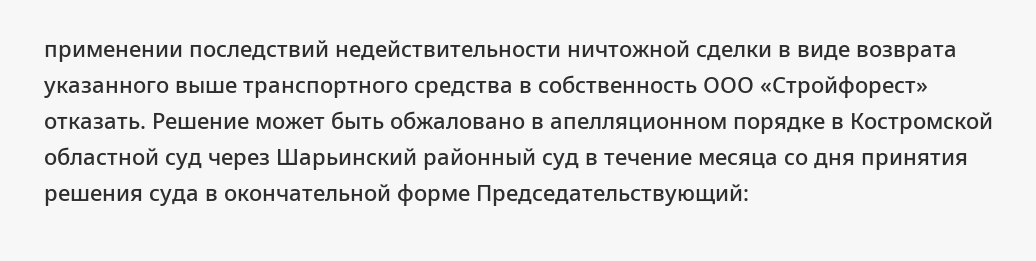применении последствий недействительности ничтожной сделки в виде возврата указанного выше транспортного средства в собственность ООО «Стройфорест» отказать. Решение может быть обжаловано в апелляционном порядке в Костромской областной суд через Шарьинский районный суд в течение месяца со дня принятия решения суда в окончательной форме Председательствующий: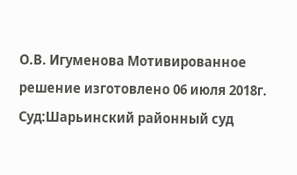О.В. Игуменова Мотивированное решение изготовлено 06 июля 2018г. Суд:Шарьинский районный суд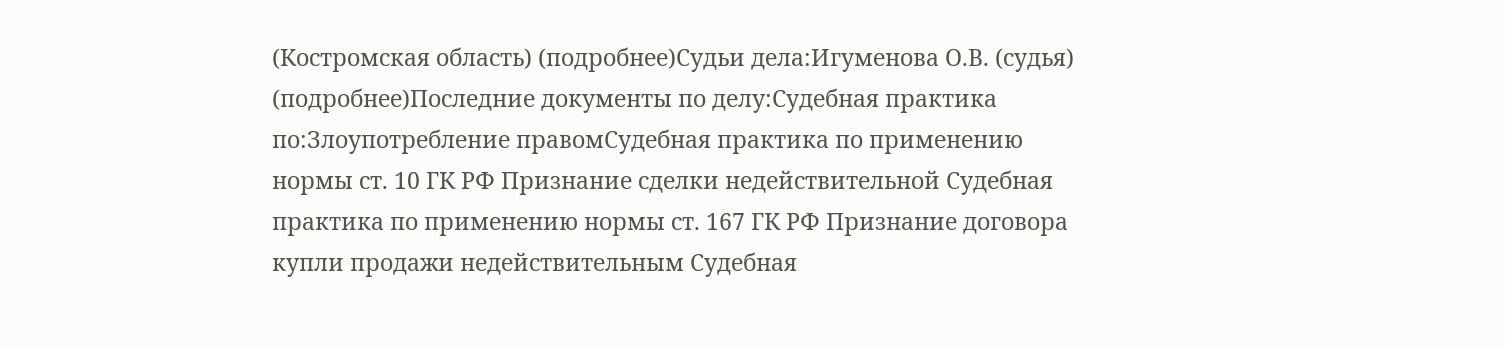(Костромская область) (подробнее)Судьи дела:Игуменова О.В. (судья) (подробнее)Последние документы по делу:Судебная практика по:Злоупотребление правомСудебная практика по применению нормы ст. 10 ГК РФ Признание сделки недействительной Судебная практика по применению нормы ст. 167 ГК РФ Признание договора купли продажи недействительным Судебная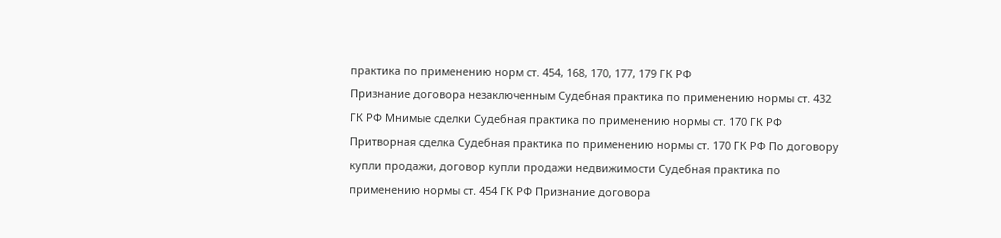практика по применению норм ст. 454, 168, 170, 177, 179 ГК РФ
Признание договора незаключенным Судебная практика по применению нормы ст. 432 ГК РФ Мнимые сделки Судебная практика по применению нормы ст. 170 ГК РФ Притворная сделка Судебная практика по применению нормы ст. 170 ГК РФ По договору купли продажи, договор купли продажи недвижимости Судебная практика по применению нормы ст. 454 ГК РФ Признание договора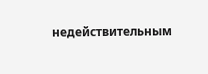недействительным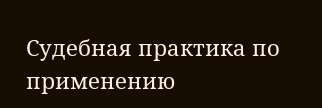Судебная практика по применению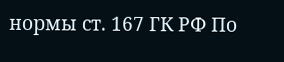нормы ст. 167 ГК РФ По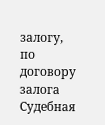залогу, по договору залога Судебная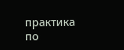практика по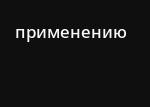применению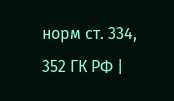норм ст. 334, 352 ГК РФ |